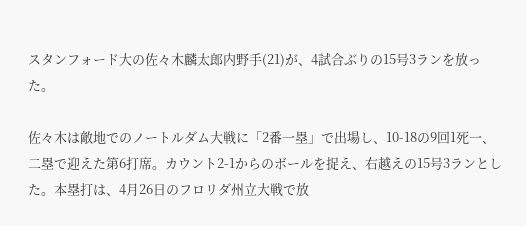スタンフォード大の佐々木麟太郎内野手(21)が、4試合ぶりの15号3ランを放った。

佐々木は敵地でのノートルダム大戦に「2番一塁」で出場し、10-18の9回1死一、二塁で迎えた第6打席。カウント2-1からのボールを捉え、右越えの15号3ランとした。本塁打は、4月26日のフロリダ州立大戦で放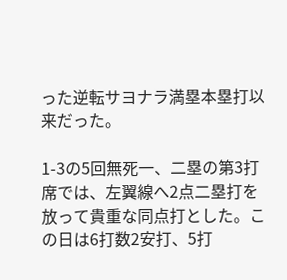った逆転サヨナラ満塁本塁打以来だった。

1-3の5回無死一、二塁の第3打席では、左翼線へ2点二塁打を放って貴重な同点打とした。この日は6打数2安打、5打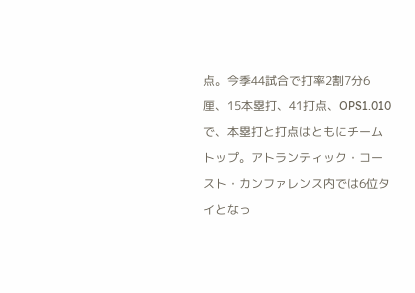点。今季44試合で打率2割7分6厘、15本塁打、41打点、OPS1.010で、本塁打と打点はともにチームトップ。アトランティック・コースト・カンファレンス内では6位タイとなっ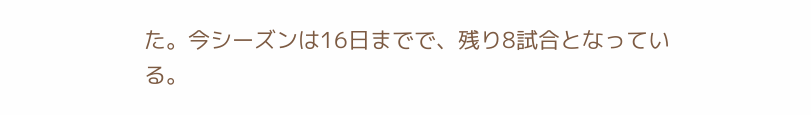た。今シーズンは16日までで、残り8試合となっている。